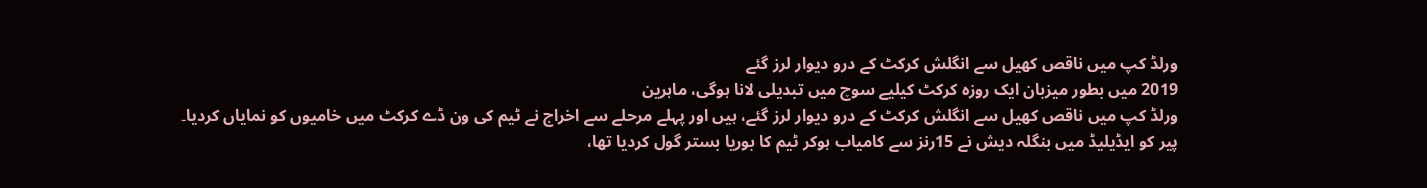ورلڈ کپ میں ناقص کھیل سے انگلش کرکٹ کے درو دیوار لرز گئے
2019 میں بطور میزبان ایک روزہ کرکٹ کیلیے سوچ میں تبدیلی لانا ہوگی، ماہرین
ورلڈ کپ میں ناقص کھیل سے انگلش کرکٹ کے درو دیوار لرز گئے، ہیں اور پہلے مرحلے سے اخراج نے ٹیم کی ون ڈے کرکٹ میں خامیوں کو نمایاں کردیا۔
پیر کو ایڈیلیڈ میں بنگلہ دیش نے 15رنز سے کامیاب ہوکر ٹیم کا بوریا بستر گول کردیا تھا،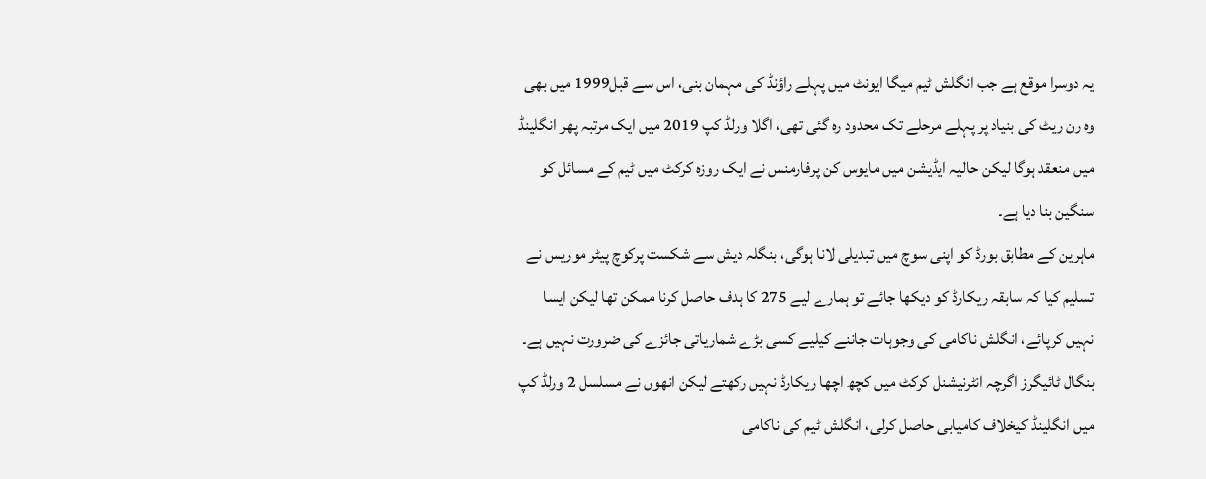یہ دوسرا موقع ہے جب انگلش ٹیم میگا ایونٹ میں پہلے راؤنڈ کی مہمان بنی، اس سے قبل1999 میں بھی وہ رن ریٹ کی بنیاد پر پہلے مرحلے تک محدود رہ گئی تھی، اگلا ورلڈ کپ 2019 میں ایک مرتبہ پھر انگلینڈ میں منعقد ہوگا لیکن حالیہ ایڈیشن میں مایوس کن پرفارمنس نے ایک روزہ کرکٹ میں ٹیم کے مسائل کو سنگین بنا دیا ہے۔
ماہرین کے مطابق بورڈ کو اپنی سوچ میں تبدیلی لانا ہوگی، بنگلہ دیش سے شکست پرکوچ پیٹر موریس نے تسلیم کیا کہ سابقہ ریکارڈ کو دیکھا جائے تو ہمارے لیے 275 کا ہدف حاصل کرنا ممکن تھا لیکن ایسا نہیں کرپائے، انگلش ناکامی کی وجوہات جاننے کیلیے کسی بڑے شماریاتی جائزے کی ضرورت نہیں ہے۔
بنگال ٹائیگرز اگرچہ انٹرنیشنل کرکٹ میں کچھ اچھا ریکارڈ نہیں رکھتے لیکن انھوں نے مسلسل 2 ورلڈ کپ میں انگلینڈ کیخلاف کامیابی حاصل کرلی، انگلش ٹیم کی ناکامی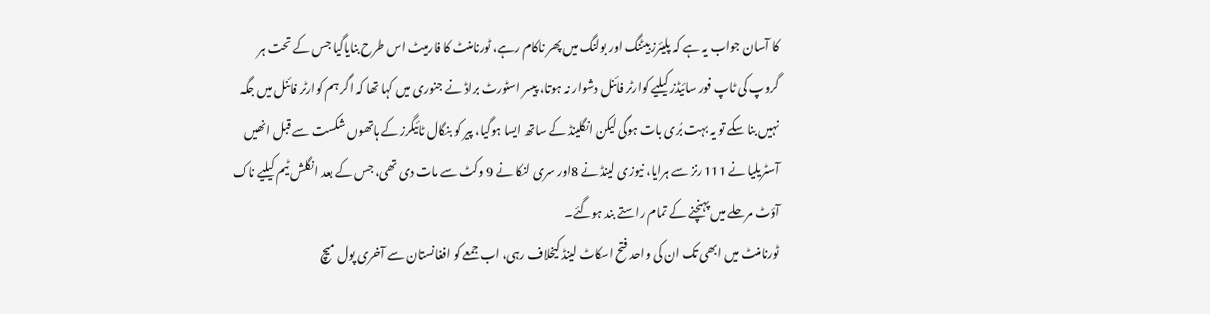کا آسان جواب یہ ہے کہ پلیئرزبیٹنگ اور بولنگ میں پھر ناکام رہے، ٹورنامنٹ کا فارمیٹ اس طرح بنایاگیا جس کے تحت ہر گروپ کی ٹاپ فور سائیڈز کیلیے کوارٹر فائنل دشوار نہ ہوتا، پیسر اسٹورٹ براڈ نے جنوری میں کہا تھا کہ اگر ہم کوارٹر فائنل میں جگہ نہیں بنا سکے تو یہ بہت بُری بات ہوگی لیکن انگلینڈ کے ساتھ ایسا ہوگیا، پیر کو بنگال ٹائیگرز کے ہاتھوں شکست سے قبل انھیں آسٹریلیا نے 111 رنز سے ہرایا، نیوزی لینڈ نے 8اور سری لنکا نے 9 وکٹ سے مات دی تھی، جس کے بعد انگلش ٹیم کیلیے ناک آؤٹ مرحلے میں پہنچنے کے تمام راستے بند ہوگئے۔
ٹورنامنٹ میں ابھی تک ان کی واحد فتح اسکاٹ لینڈ کیخلاف رہی، اب جمعے کو افغانستان سے آخری پول میچ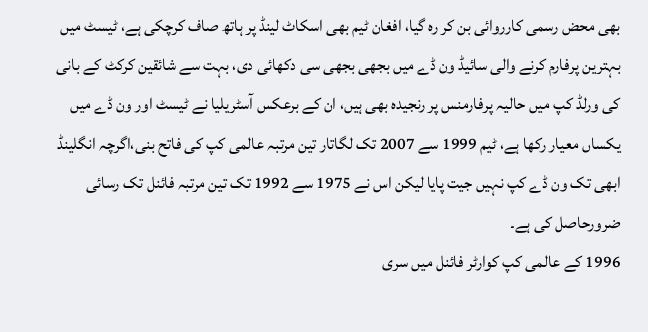بھی محض رسمی کارروائی بن کر رہ گیا، افغان ٹیم بھی اسکاٹ لینڈ پر ہاتھ صاف کرچکی ہے، ٹیسٹ میں بہترین پرفارم کرنے والی سائیڈ ون ڈے میں بجھی بجھی سی دکھائی دی، بہت سے شائقین کرکٹ کے بانی کی ورلڈ کپ میں حالیہ پرفارمنس پر رنجیدہ بھی ہیں، ان کے برعکس آسٹریلیا نے ٹیسٹ اور ون ڈے میں یکساں معیار رکھا ہے، ٹیم 1999 سے 2007 تک لگاتار تین مرتبہ عالمی کپ کی فاتح بنی،اگرچہ انگلینڈ ابھی تک ون ڈے کپ نہیں جیت پایا لیکن اس نے 1975 سے 1992 تک تین مرتبہ فائنل تک رسائی ضرورحاصل کی ہے۔
1996 کے عالمی کپ کوارٹر فائنل میں سری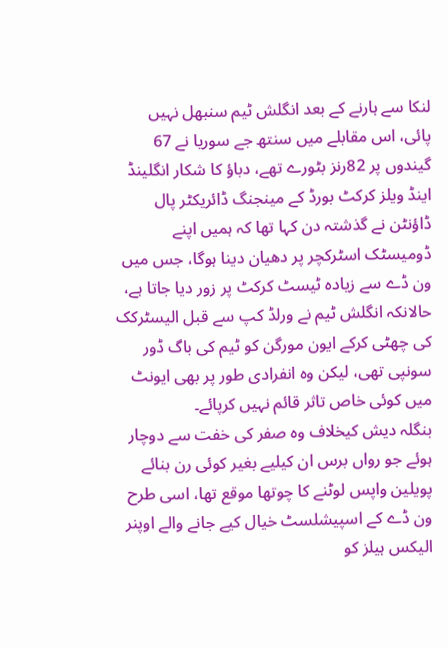لنکا سے ہارنے کے بعد انگلش ٹیم سنبھل نہیں پائی، اس مقابلے میں سنتھ جے سوریا نے 67 گیندوں پر 82رنز بٹورے تھے، دباؤ کا شکار انگلینڈ اینڈ ویلز کرکٹ بورڈ کے مینجنگ ڈائریکٹر پال ڈاؤنٹن نے گذشتہ دن کہا تھا کہ ہمیں اپنے ڈومیسٹک اسٹرکچر پر دھیان دینا ہوگا، جس میں ون ڈے سے زیادہ ٹیسٹ کرکٹ پر زور دیا جاتا ہے، حالانکہ انگلش ٹیم نے ورلڈ کپ سے قبل الیسٹرکک کی چھٹی کرکے ایون مورگن کو ٹیم کی باگ ڈور سونپی تھی، لیکن وہ انفرادی طور پر بھی ایونٹ میں کوئی خاص تاثر قائم نہیں کرپائے۔
بنگلہ دیش کیخلاف وہ صفر کی خفت سے دوچار ہوئے جو رواں برس ان کیلیے بغیر کوئی رن بنائے پویلین واپس لوٹنے کا چوتھا موقع تھا، اسی طرح ون ڈے کے اسپیشلسٹ خیال کیے جانے والے اوپنر الیکس ہیلز کو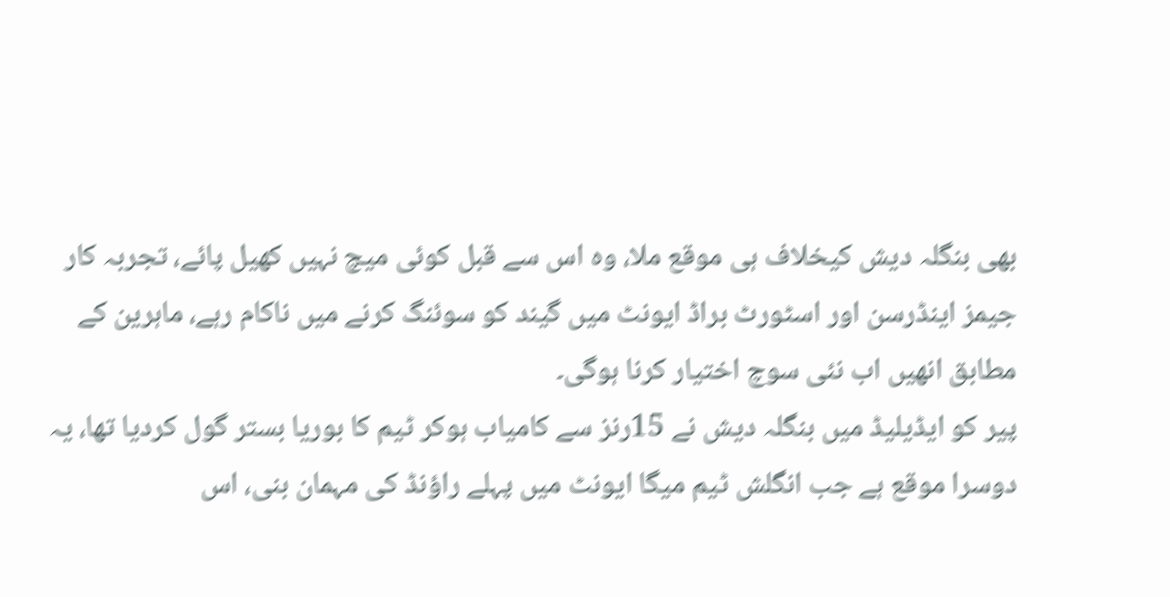بھی بنگلہ دیش کیخلاف ہی موقع ملا، وہ اس سے قبل کوئی میچ نہیں کھیل پائے، تجربہ کار جیمز اینڈرسن اور اسٹورٹ براڈ ایونٹ میں گیند کو سوئنگ کرنے میں ناکام رہے، ماہرین کے مطابق انھیں اب نئی سوچ اختیار کرنا ہوگی۔
پیر کو ایڈیلیڈ میں بنگلہ دیش نے 15رنز سے کامیاب ہوکر ٹیم کا بوریا بستر گول کردیا تھا، یہ دوسرا موقع ہے جب انگلش ٹیم میگا ایونٹ میں پہلے راؤنڈ کی مہمان بنی، اس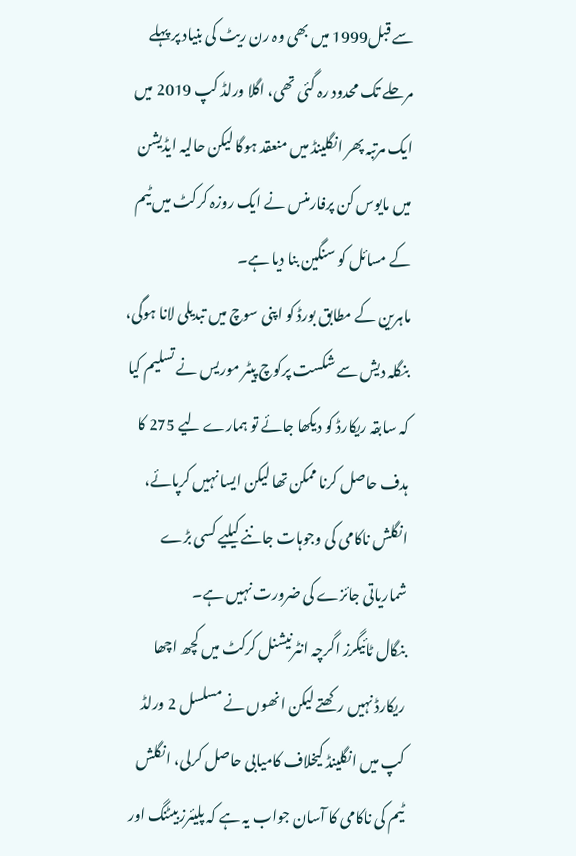سے قبل1999 میں بھی وہ رن ریٹ کی بنیاد پر پہلے مرحلے تک محدود رہ گئی تھی، اگلا ورلڈ کپ 2019 میں ایک مرتبہ پھر انگلینڈ میں منعقد ہوگا لیکن حالیہ ایڈیشن میں مایوس کن پرفارمنس نے ایک روزہ کرکٹ میں ٹیم کے مسائل کو سنگین بنا دیا ہے۔
ماہرین کے مطابق بورڈ کو اپنی سوچ میں تبدیلی لانا ہوگی، بنگلہ دیش سے شکست پرکوچ پیٹر موریس نے تسلیم کیا کہ سابقہ ریکارڈ کو دیکھا جائے تو ہمارے لیے 275 کا ہدف حاصل کرنا ممکن تھا لیکن ایسا نہیں کرپائے، انگلش ناکامی کی وجوہات جاننے کیلیے کسی بڑے شماریاتی جائزے کی ضرورت نہیں ہے۔
بنگال ٹائیگرز اگرچہ انٹرنیشنل کرکٹ میں کچھ اچھا ریکارڈ نہیں رکھتے لیکن انھوں نے مسلسل 2 ورلڈ کپ میں انگلینڈ کیخلاف کامیابی حاصل کرلی، انگلش ٹیم کی ناکامی کا آسان جواب یہ ہے کہ پلیئرزبیٹنگ اور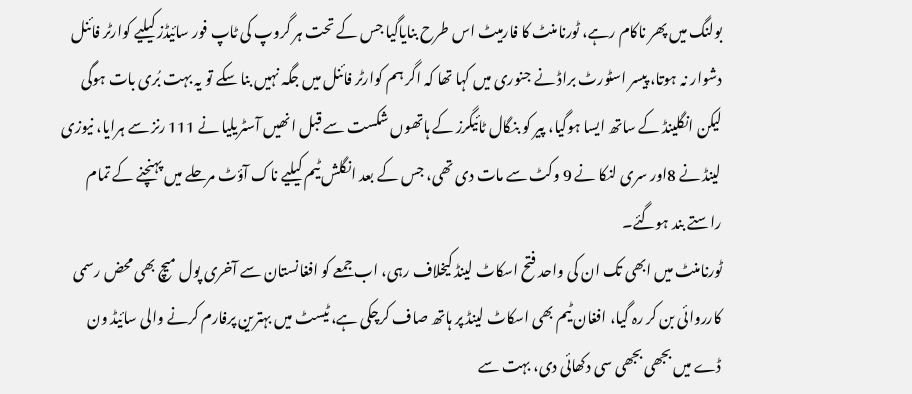بولنگ میں پھر ناکام رہے، ٹورنامنٹ کا فارمیٹ اس طرح بنایاگیا جس کے تحت ہر گروپ کی ٹاپ فور سائیڈز کیلیے کوارٹر فائنل دشوار نہ ہوتا، پیسر اسٹورٹ براڈ نے جنوری میں کہا تھا کہ اگر ہم کوارٹر فائنل میں جگہ نہیں بنا سکے تو یہ بہت بُری بات ہوگی لیکن انگلینڈ کے ساتھ ایسا ہوگیا، پیر کو بنگال ٹائیگرز کے ہاتھوں شکست سے قبل انھیں آسٹریلیا نے 111 رنز سے ہرایا، نیوزی لینڈ نے 8اور سری لنکا نے 9 وکٹ سے مات دی تھی، جس کے بعد انگلش ٹیم کیلیے ناک آؤٹ مرحلے میں پہنچنے کے تمام راستے بند ہوگئے۔
ٹورنامنٹ میں ابھی تک ان کی واحد فتح اسکاٹ لینڈ کیخلاف رہی، اب جمعے کو افغانستان سے آخری پول میچ بھی محض رسمی کارروائی بن کر رہ گیا، افغان ٹیم بھی اسکاٹ لینڈ پر ہاتھ صاف کرچکی ہے، ٹیسٹ میں بہترین پرفارم کرنے والی سائیڈ ون ڈے میں بجھی بجھی سی دکھائی دی، بہت سے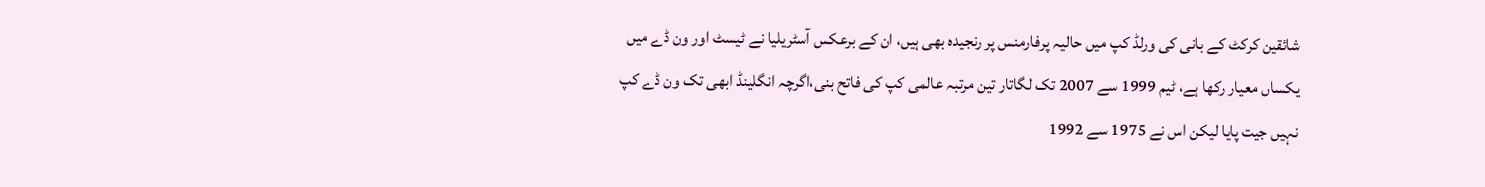شائقین کرکٹ کے بانی کی ورلڈ کپ میں حالیہ پرفارمنس پر رنجیدہ بھی ہیں، ان کے برعکس آسٹریلیا نے ٹیسٹ اور ون ڈے میں یکساں معیار رکھا ہے، ٹیم 1999 سے 2007 تک لگاتار تین مرتبہ عالمی کپ کی فاتح بنی،اگرچہ انگلینڈ ابھی تک ون ڈے کپ نہیں جیت پایا لیکن اس نے 1975 سے 1992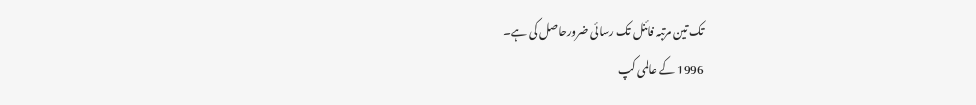تک تین مرتبہ فائنل تک رسائی ضرورحاصل کی ہے۔
1996 کے عالمی کپ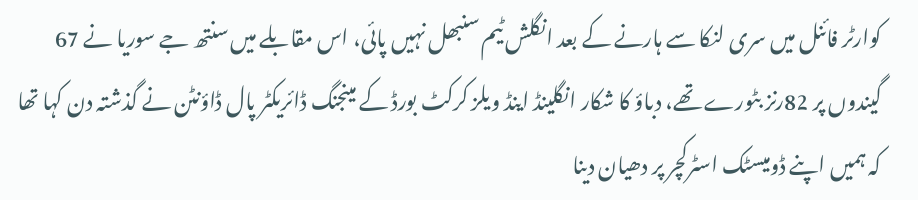کوارٹر فائنل میں سری لنکا سے ہارنے کے بعد انگلش ٹیم سنبھل نہیں پائی، اس مقابلے میں سنتھ جے سوریا نے 67 گیندوں پر 82رنز بٹورے تھے، دباؤ کا شکار انگلینڈ اینڈ ویلز کرکٹ بورڈ کے مینجنگ ڈائریکٹر پال ڈاؤنٹن نے گذشتہ دن کہا تھا کہ ہمیں اپنے ڈومیسٹک اسٹرکچر پر دھیان دینا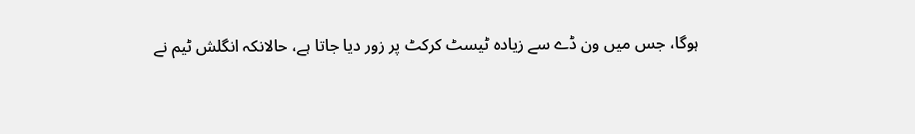ہوگا، جس میں ون ڈے سے زیادہ ٹیسٹ کرکٹ پر زور دیا جاتا ہے، حالانکہ انگلش ٹیم نے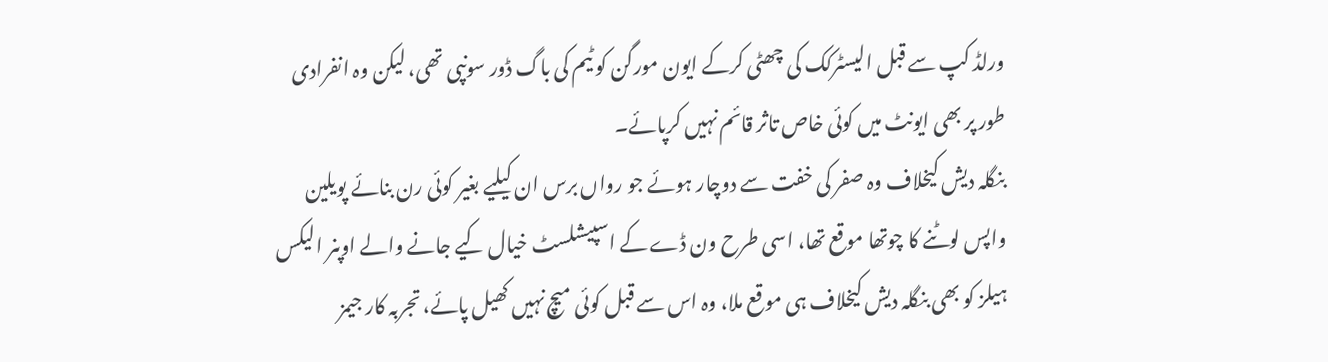ورلڈ کپ سے قبل الیسٹرکک کی چھٹی کرکے ایون مورگن کو ٹیم کی باگ ڈور سونپی تھی، لیکن وہ انفرادی طور پر بھی ایونٹ میں کوئی خاص تاثر قائم نہیں کرپائے۔
بنگلہ دیش کیخلاف وہ صفر کی خفت سے دوچار ہوئے جو رواں برس ان کیلیے بغیر کوئی رن بنائے پویلین واپس لوٹنے کا چوتھا موقع تھا، اسی طرح ون ڈے کے اسپیشلسٹ خیال کیے جانے والے اوپنر الیکس ہیلز کو بھی بنگلہ دیش کیخلاف ہی موقع ملا، وہ اس سے قبل کوئی میچ نہیں کھیل پائے، تجربہ کار جیمز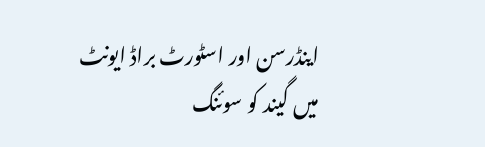اینڈرسن اور اسٹورٹ براڈ ایونٹ میں گیند کو سوئنگ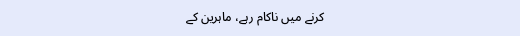کرنے میں ناکام رہے، ماہرین کے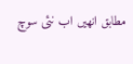مطابق انھیں اب نئی سوچ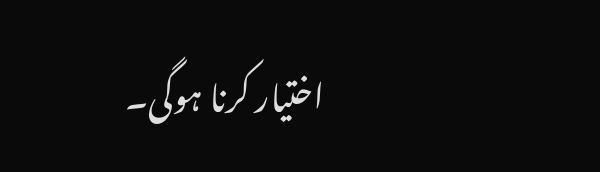اختیار کرنا ہوگی۔